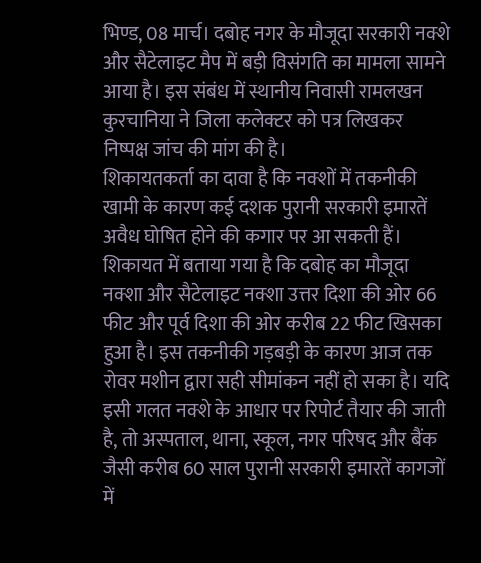भिण्ड, 08 मार्च। दबोह नगर के मौजूदा सरकारी नक्शे और सैटेलाइट मैप में बड़ी विसंगति का मामला सामने आया है। इस संबंध में स्थानीय निवासी रामलखन कुरचानिया ने जिला कलेक्टर को पत्र लिखकर निष्पक्ष जांच की मांग की है।
शिकायतकर्ता का दावा है कि नक्शों में तकनीकी खामी के कारण कई दशक पुरानी सरकारी इमारतें अवैध घोषित होने की कगार पर आ सकती हैं। शिकायत में बताया गया है कि दबोह का मौजूदा नक्शा और सैटेलाइट नक्शा उत्तर दिशा की ओर 66 फीट और पूर्व दिशा की ओर करीब 22 फीट खिसका हुआ है। इस तकनीकी गड़बड़ी के कारण आज तक रोवर मशीन द्वारा सही सीमांकन नहीं हो सका है। यदि इसी गलत नक्शे के आधार पर रिपोर्ट तैयार की जाती है, तो अस्पताल, थाना, स्कूल, नगर परिषद और बैंक जैसी करीब 60 साल पुरानी सरकारी इमारतें कागजों में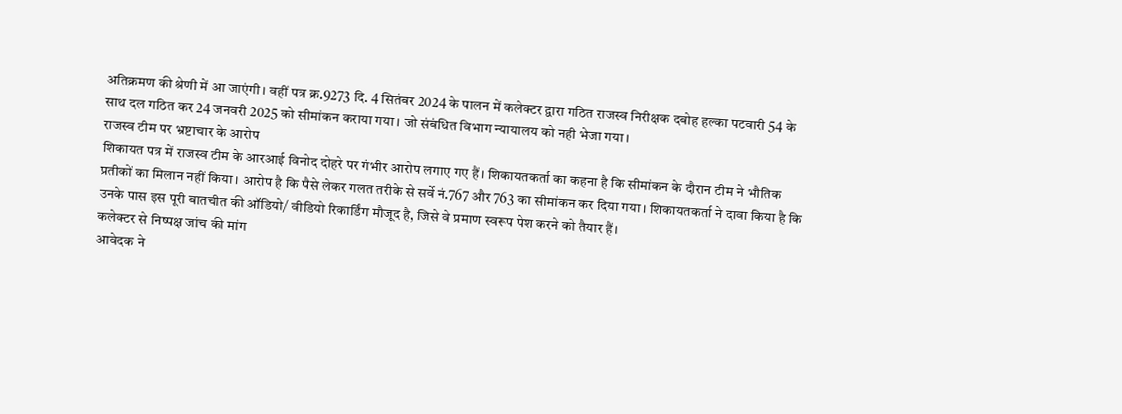अतिक्रमण की श्रेणी में आ जाएंगी। वहीं पत्र क्र.9273 दि. 4 सितंबर 2024 के पालन में कलेक्टर द्वारा गठित राजस्व निरीक्षक दबोह हल्का पटवारी 54 के साथ दल गठित कर 24 जनवरी 2025 को सीमांकन कराया गया। जो संबंधित विभाग न्यायालय को नही भेजा गया।
राजस्व टीम पर भ्रष्टाचार के आरोप
शिकायत पत्र में राजस्व टीम के आरआई विनोद दोहरे पर गंभीर आरोप लगाए गए हैं। शिकायतकर्ता का कहना है कि सीमांकन के दौरान टीम ने भौतिक प्रतीकों का मिलान नहीं किया। आरोप है कि पैसे लेकर गलत तरीके से सर्वे नं.767 और 763 का सीमांकन कर दिया गया। शिकायतकर्ता ने दावा किया है कि उनके पास इस पूरी बातचीत की ऑडियो/ वीडियो रिकार्डिंग मौजूद है, जिसे वे प्रमाण स्वरूप पेश करने को तैयार हैं।
कलेक्टर से निष्पक्ष जांच की मांग
आवेदक ने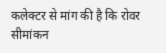कलेक्टर से मांग की है कि रोवर सीमांकन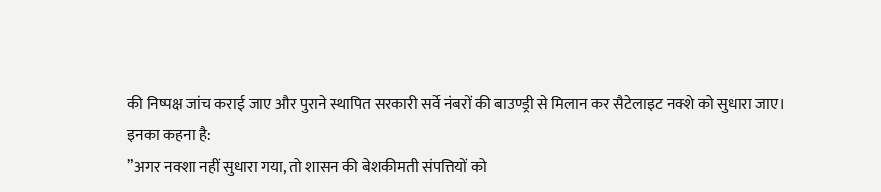की निष्पक्ष जांच कराई जाए और पुराने स्थापित सरकारी सर्वे नंबरों की बाउण्ड्री से मिलान कर सैटेलाइट नक्शे को सुधारा जाए।
इनका कहना है:
”अगर नक्शा नहीं सुधारा गया, तो शासन की बेशकीमती संपत्तियों को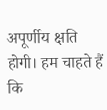अपूर्णीय क्षति होगी। हम चाहते हैं कि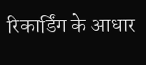रिकार्डिंग के आधार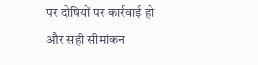पर दोषियों पर कार्रवाई हो और सही सीमांकन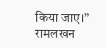किया जाए।”
रामलखन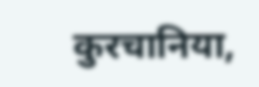कुरचानिया,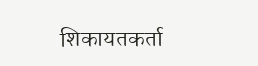शिकायतकर्ता